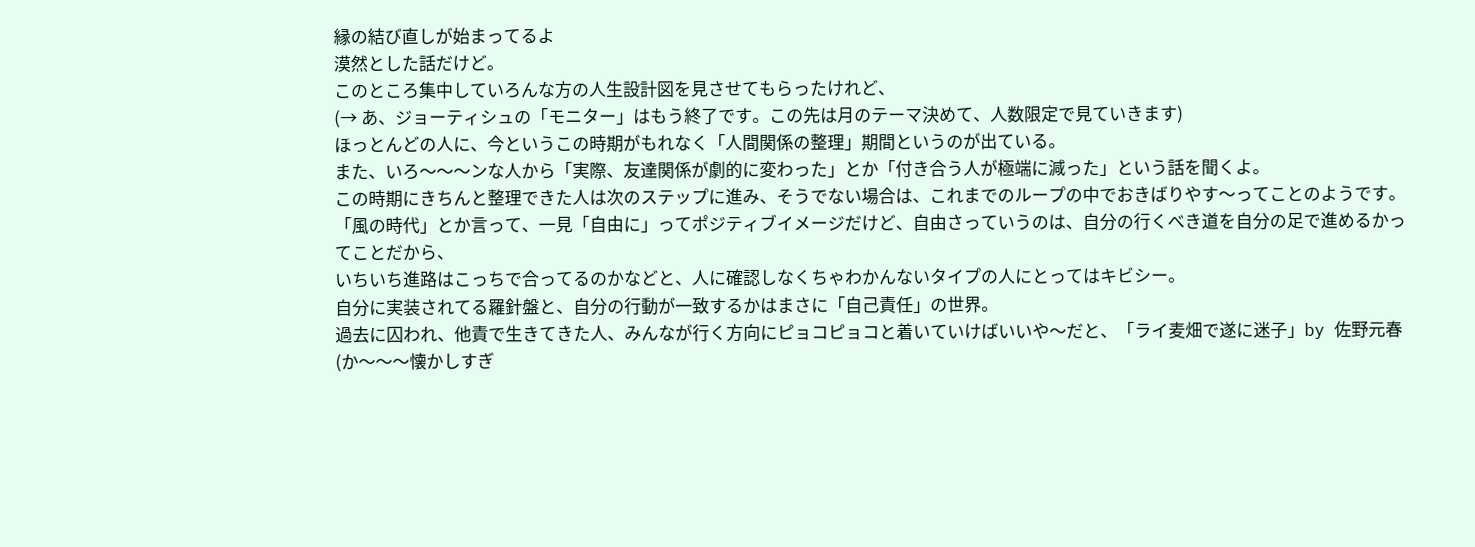縁の結び直しが始まってるよ
漠然とした話だけど。
このところ集中していろんな方の人生設計図を見させてもらったけれど、
(→ あ、ジョーティシュの「モニター」はもう終了です。この先は月のテーマ決めて、人数限定で見ていきます)
ほっとんどの人に、今というこの時期がもれなく「人間関係の整理」期間というのが出ている。
また、いろ〜〜〜ンな人から「実際、友達関係が劇的に変わった」とか「付き合う人が極端に減った」という話を聞くよ。
この時期にきちんと整理できた人は次のステップに進み、そうでない場合は、これまでのループの中でおきばりやす〜ってことのようです。
「風の時代」とか言って、一見「自由に」ってポジティブイメージだけど、自由さっていうのは、自分の行くべき道を自分の足で進めるかってことだから、
いちいち進路はこっちで合ってるのかなどと、人に確認しなくちゃわかんないタイプの人にとってはキビシー。
自分に実装されてる羅針盤と、自分の行動が一致するかはまさに「自己責任」の世界。
過去に囚われ、他責で生きてきた人、みんなが行く方向にピョコピョコと着いていけばいいや〜だと、「ライ麦畑で遂に迷子」by 佐野元春 (か〜〜〜懐かしすぎ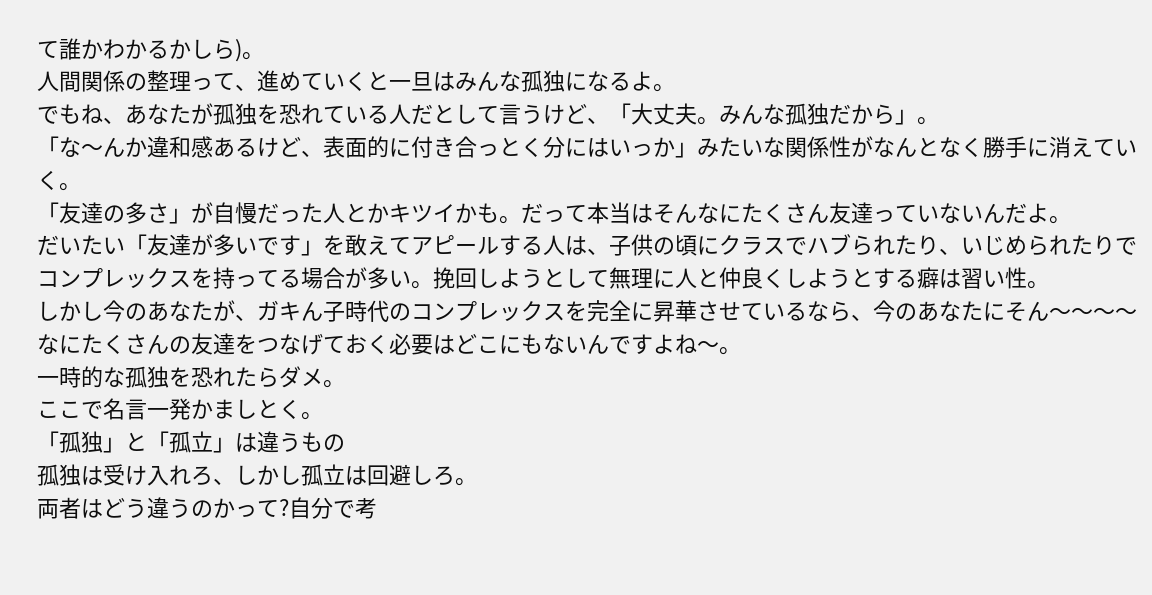て誰かわかるかしら)。
人間関係の整理って、進めていくと一旦はみんな孤独になるよ。
でもね、あなたが孤独を恐れている人だとして言うけど、「大丈夫。みんな孤独だから」。
「な〜んか違和感あるけど、表面的に付き合っとく分にはいっか」みたいな関係性がなんとなく勝手に消えていく。
「友達の多さ」が自慢だった人とかキツイかも。だって本当はそんなにたくさん友達っていないんだよ。
だいたい「友達が多いです」を敢えてアピールする人は、子供の頃にクラスでハブられたり、いじめられたりでコンプレックスを持ってる場合が多い。挽回しようとして無理に人と仲良くしようとする癖は習い性。
しかし今のあなたが、ガキん子時代のコンプレックスを完全に昇華させているなら、今のあなたにそん〜〜〜〜なにたくさんの友達をつなげておく必要はどこにもないんですよね〜。
一時的な孤独を恐れたらダメ。
ここで名言一発かましとく。
「孤独」と「孤立」は違うもの
孤独は受け入れろ、しかし孤立は回避しろ。
両者はどう違うのかって?自分で考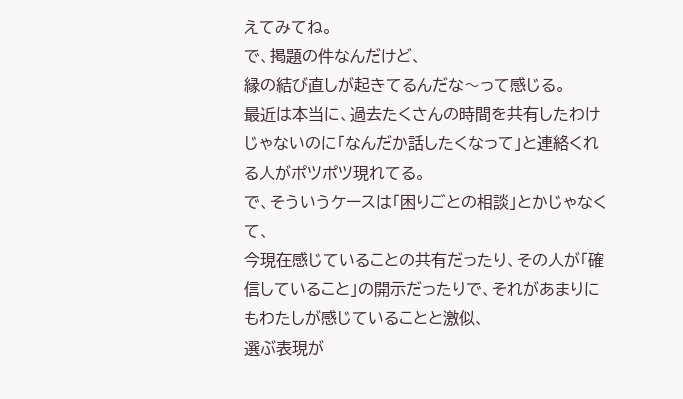えてみてね。
で、掲題の件なんだけど、
縁の結び直しが起きてるんだな〜って感じる。
最近は本当に、過去たくさんの時間を共有したわけじゃないのに「なんだか話したくなって」と連絡くれる人がポツポツ現れてる。
で、そういうケースは「困りごとの相談」とかじゃなくて、
今現在感じていることの共有だったり、その人が「確信していること」の開示だったりで、それがあまりにもわたしが感じていることと激似、
選ぶ表現が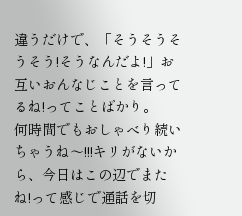違うだけで、「そうそうそうそう!そうなんだよ!」お互いおんなじことを言ってるね!ってことばかり。
何時間でもおしゃべり続いちゃうね〜!!!キリがないから、今日はこの辺でまたね!って感じで通話を切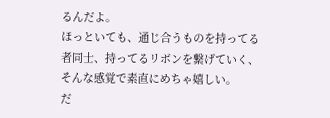るんだよ。
ほっといても、通じ合うものを持ってる者同士、持ってるリボンを繋げていく、そんな感覚で素直にめちゃ嬉しい。
だ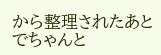から整理されたあとでちゃんと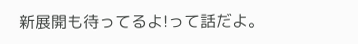新展開も待ってるよ!って話だよ。